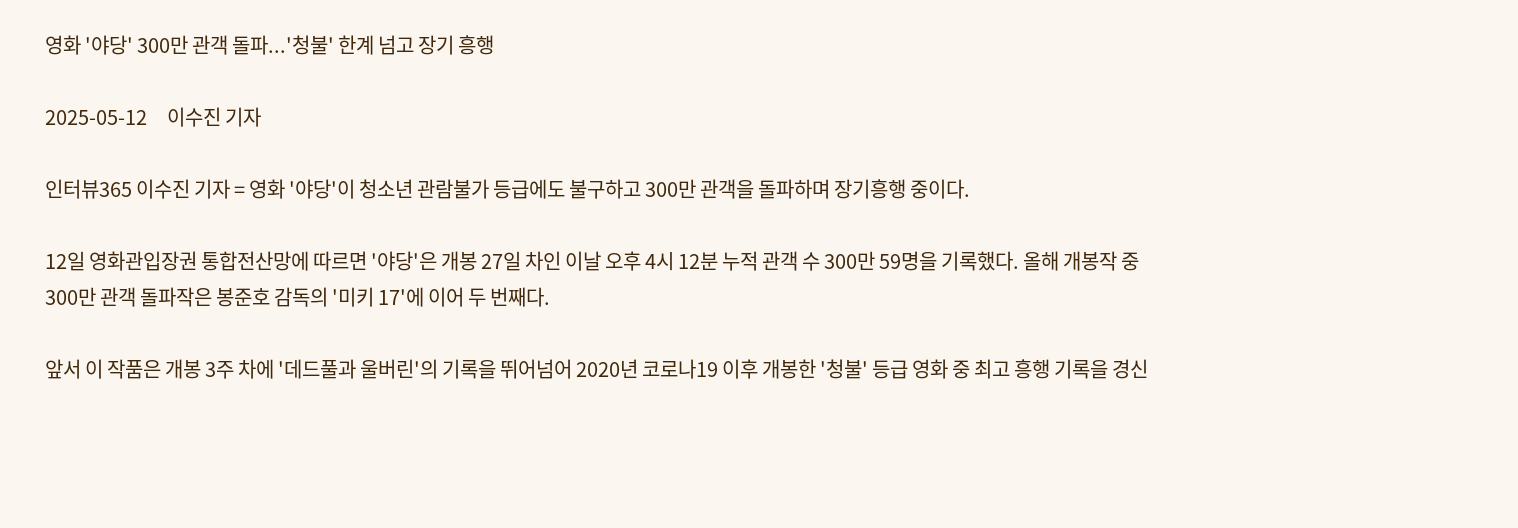영화 '야당' 300만 관객 돌파...'청불' 한계 넘고 장기 흥행

2025-05-12     이수진 기자

인터뷰365 이수진 기자 = 영화 '야당'이 청소년 관람불가 등급에도 불구하고 300만 관객을 돌파하며 장기흥행 중이다.

12일 영화관입장권 통합전산망에 따르면 '야당'은 개봉 27일 차인 이날 오후 4시 12분 누적 관객 수 300만 59명을 기록했다. 올해 개봉작 중 300만 관객 돌파작은 봉준호 감독의 '미키 17'에 이어 두 번째다.

앞서 이 작품은 개봉 3주 차에 '데드풀과 울버린'의 기록을 뛰어넘어 2020년 코로나19 이후 개봉한 '청불' 등급 영화 중 최고 흥행 기록을 경신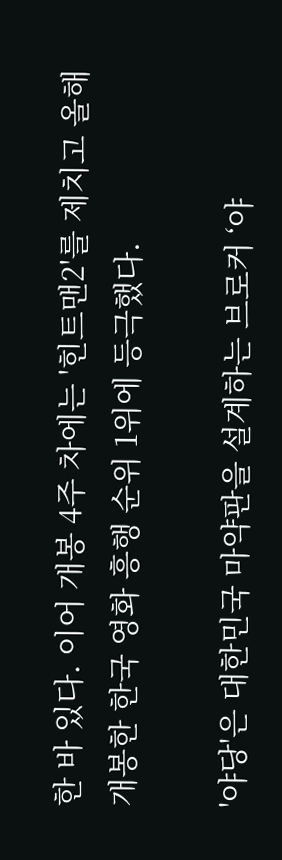한 바 있다. 이어 개봉 4주 차에는 '힌트맨2'를 제치고 올해 개봉한 한국 영화 흥행 순위 1위에 등극했다.

'야당'은 대한민국 마약판을 설계하는 브로커 ‘야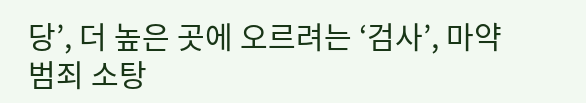당’, 더 높은 곳에 오르려는 ‘검사’, 마약 범죄 소탕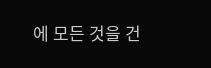에 모든 것을 건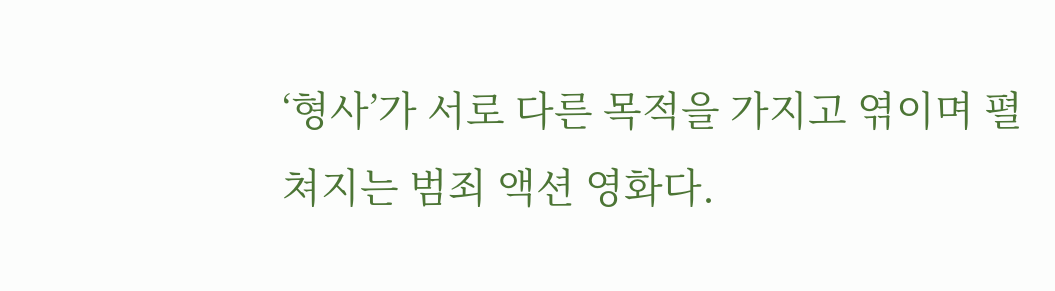‘형사’가 서로 다른 목적을 가지고 엮이며 펼쳐지는 범죄 액션 영화다.